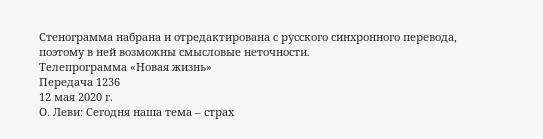Стенограмма набрана и отредактирована с русского синхронного перевода, поэтому в ней возможны смысловые неточности.
Телепрограмма «Новая жизнь»
Передача 1236
12 мая 2020 г.
О. Леви: Сегодня наша тема – страх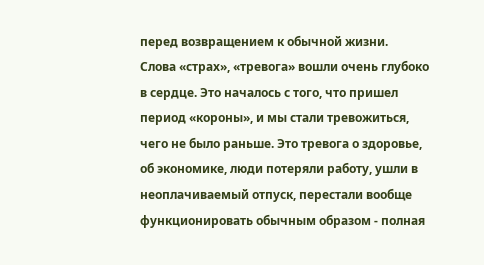перед возвращением к обычной жизни.
Слова «страх», «тревога» вошли очень глубоко в сердце. Это началось с того, что пришел период «короны», и мы стали тревожиться, чего не было раньше. Это тревога о здоровье, об экономике, люди потеряли работу, ушли в неоплачиваемый отпуск, перестали вообще функционировать обычным образом - полная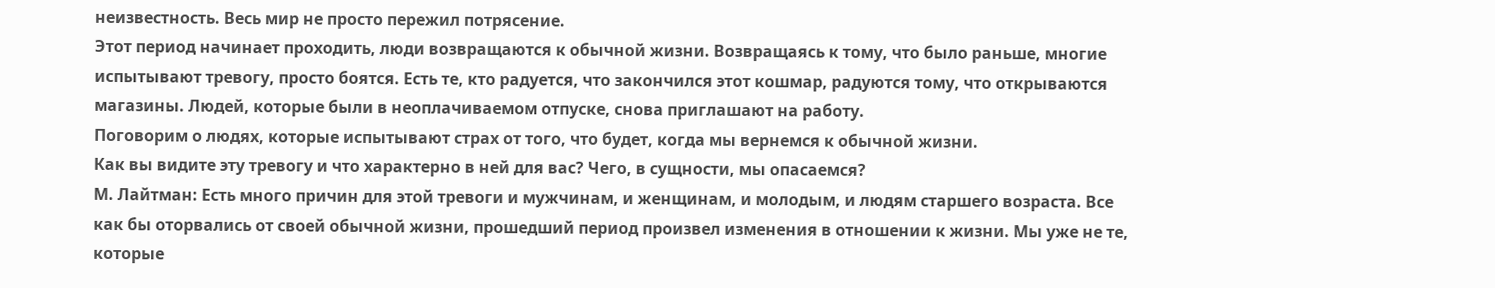неизвестность. Весь мир не просто пережил потрясение.
Этот период начинает проходить, люди возвращаются к обычной жизни. Возвращаясь к тому, что было раньше, многие испытывают тревогу, просто боятся. Есть те, кто радуется, что закончился этот кошмар, радуются тому, что открываются магазины. Людей, которые были в неоплачиваемом отпуске, снова приглашают на работу.
Поговорим о людях, которые испытывают страх от того, что будет, когда мы вернемся к обычной жизни.
Как вы видите эту тревогу и что характерно в ней для вас? Чего, в сущности, мы опасаемся?
М. Лайтман: Есть много причин для этой тревоги и мужчинам, и женщинам, и молодым, и людям старшего возраста. Все как бы оторвались от своей обычной жизни, прошедший период произвел изменения в отношении к жизни. Мы уже не те, которые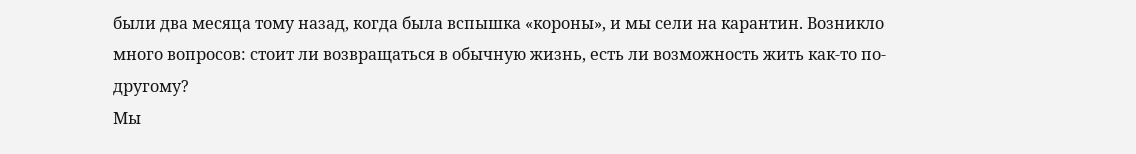были два месяца тому назад, когда была вспышка «короны», и мы сели на карантин. Возникло много вопросов: стоит ли возвращаться в обычную жизнь, есть ли возможность жить как-то по-другому?
Мы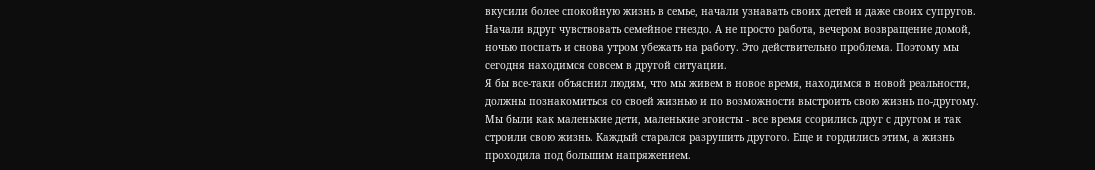вкусили более спокойную жизнь в семье, начали узнавать своих детей и даже своих супругов. Начали вдруг чувствовать семейное гнездо. А не просто работа, вечером возвращение домой, ночью поспать и снова утром убежать на работу. Это действительно проблема. Поэтому мы сегодня находимся совсем в другой ситуации.
Я бы все-таки объяснил людям, что мы живем в новое время, находимся в новой реальности, должны познакомиться со своей жизнью и по возможности выстроить свою жизнь по-другому. Мы были как маленькие дети, маленькие эгоисты - все время ссорились друг с другом и так строили свою жизнь. Каждый старался разрушить другого. Еще и гордились этим, а жизнь проходила под большим напряжением.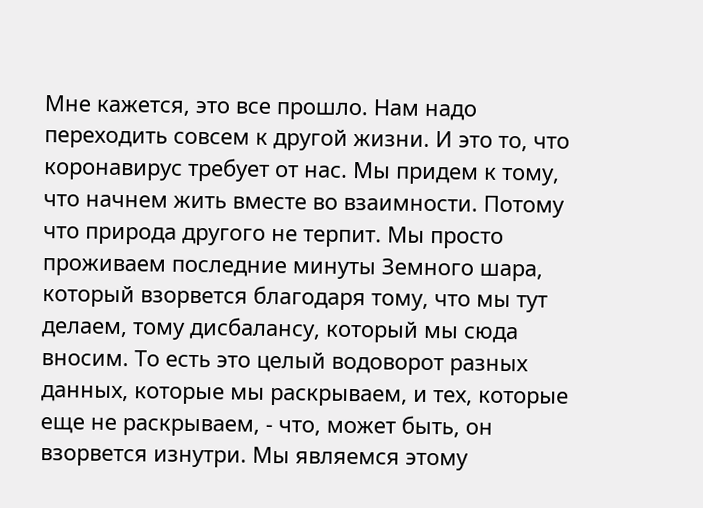Мне кажется, это все прошло. Нам надо переходить совсем к другой жизни. И это то, что коронавирус требует от нас. Мы придем к тому, что начнем жить вместе во взаимности. Потому что природа другого не терпит. Мы просто проживаем последние минуты Земного шара, который взорвется благодаря тому, что мы тут делаем, тому дисбалансу, который мы сюда вносим. То есть это целый водоворот разных данных, которые мы раскрываем, и тех, которые еще не раскрываем, - что, может быть, он взорвется изнутри. Мы являемся этому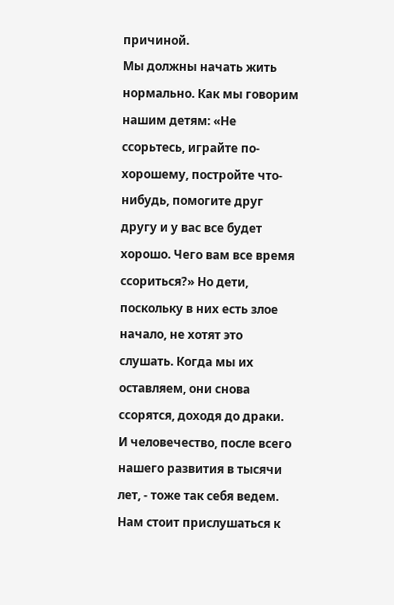причиной.
Мы должны начать жить нормально. Как мы говорим нашим детям: «Не ссорьтесь, играйте по-хорошему, постройте что-нибудь, помогите друг другу и у вас все будет хорошо. Чего вам все время ссориться?» Но дети, поскольку в них есть злое начало, не хотят это слушать. Когда мы их оставляем, они снова ссорятся, доходя до драки.
И человечество, после всего нашего развития в тысячи лет, - тоже так себя ведем. Нам стоит прислушаться к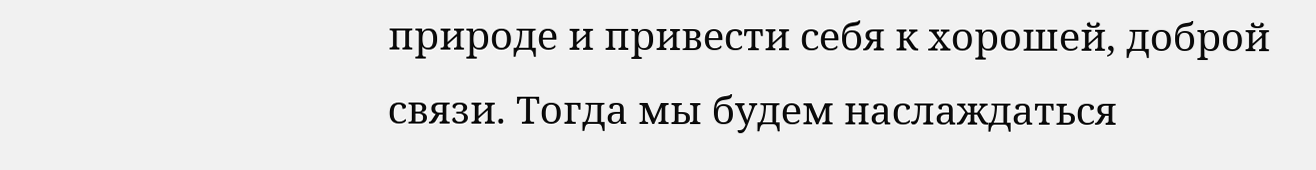природе и привести себя к хорошей, доброй связи. Тогда мы будем наслаждаться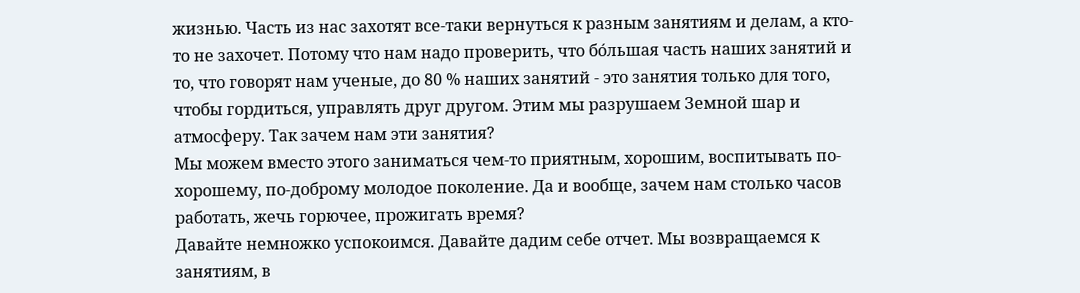жизнью. Часть из нас захотят все-таки вернуться к разным занятиям и делам, а кто-то не захочет. Потому что нам надо проверить, что бо́льшая часть наших занятий и то, что говорят нам ученые, до 80 % наших занятий - это занятия только для того, чтобы гордиться, управлять друг другом. Этим мы разрушаем Земной шар и атмосферу. Так зачем нам эти занятия?
Мы можем вместо этого заниматься чем-то приятным, хорошим, воспитывать по-хорошему, по-доброму молодое поколение. Да и вообще, зачем нам столько часов работать, жечь горючее, прожигать время?
Давайте немножко успокоимся. Давайте дадим себе отчет. Мы возвращаемся к занятиям, в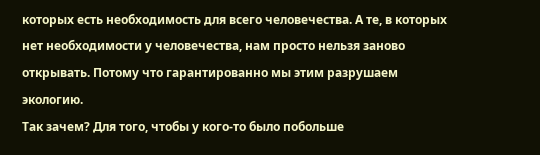которых есть необходимость для всего человечества. А те, в которых нет необходимости у человечества, нам просто нельзя заново открывать. Потому что гарантированно мы этим разрушаем экологию.
Так зачем? Для того, чтобы у кого-то было побольше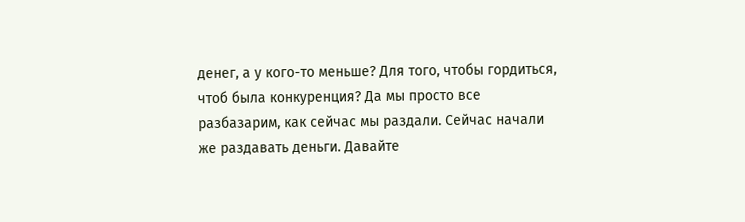денег, а у кого-то меньше? Для того, чтобы гордиться, чтоб была конкуренция? Да мы просто все разбазарим, как сейчас мы раздали. Сейчас начали же раздавать деньги. Давайте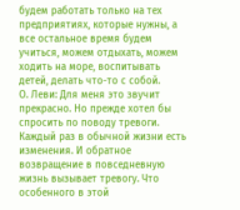будем работать только на тех предприятиях, которые нужны, а все остальное время будем учиться, можем отдыхать, можем ходить на море, воспитывать детей, делать что-то с собой.
О. Леви: Для меня это звучит прекрасно. Но прежде хотел бы спросить по поводу тревоги. Каждый раз в обычной жизни есть изменения. И обратное возвращение в повседневную жизнь вызывает тревогу. Что особенного в этой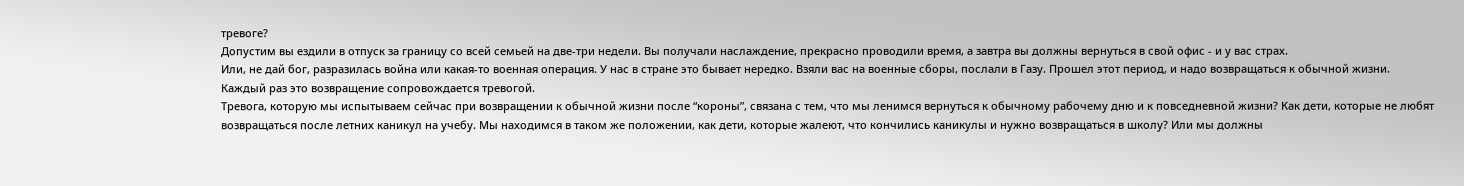тревоге?
Допустим вы ездили в отпуск за границу со всей семьей на две-три недели. Вы получали наслаждение, прекрасно проводили время, а завтра вы должны вернуться в свой офис - и у вас страх.
Или, не дай бог, разразилась война или какая-то военная операция. У нас в стране это бывает нередко. Взяли вас на военные сборы, послали в Газу. Прошел этот период, и надо возвращаться к обычной жизни. Каждый раз это возвращение сопровождается тревогой.
Тревога, которую мы испытываем сейчас при возвращении к обычной жизни после “короны”, связана с тем, что мы ленимся вернуться к обычному рабочему дню и к повседневной жизни? Как дети, которые не любят возвращаться после летних каникул на учебу. Мы находимся в таком же положении, как дети, которые жалеют, что кончились каникулы и нужно возвращаться в школу? Или мы должны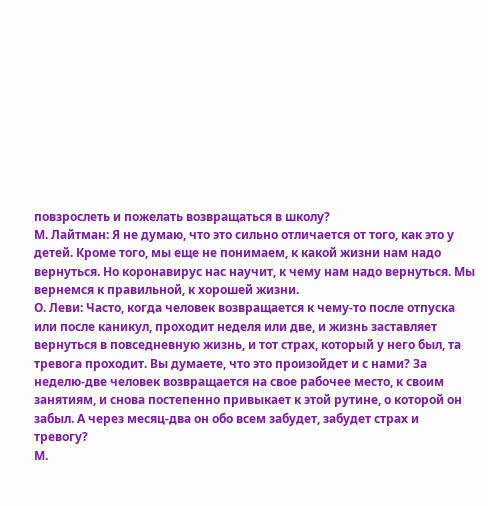повзрослеть и пожелать возвращаться в школу?
М. Лайтман: Я не думаю, что это сильно отличается от того, как это у детей. Кроме того, мы еще не понимаем, к какой жизни нам надо вернуться. Но коронавирус нас научит, к чему нам надо вернуться. Мы вернемся к правильной, к хорошей жизни.
О. Леви: Часто, когда человек возвращается к чему-то после отпуска или после каникул, проходит неделя или две, и жизнь заставляет вернуться в повседневную жизнь, и тот страх, который у него был, та тревога проходит. Вы думаете, что это произойдет и с нами? За неделю-две человек возвращается на свое рабочее место, к своим занятиям, и снова постепенно привыкает к этой рутине, о которой он забыл. А через месяц-два он обо всем забудет, забудет страх и тревогу?
М.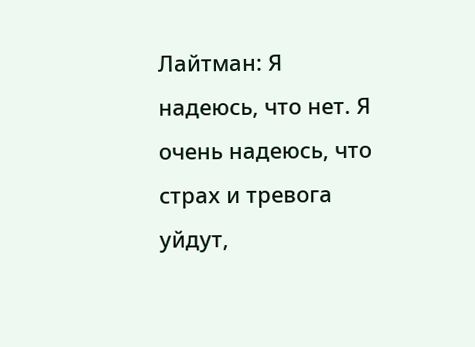Лайтман: Я надеюсь, что нет. Я очень надеюсь, что страх и тревога уйдут,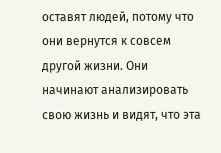оставят людей, потому что они вернутся к совсем другой жизни. Они начинают анализировать свою жизнь и видят, что эта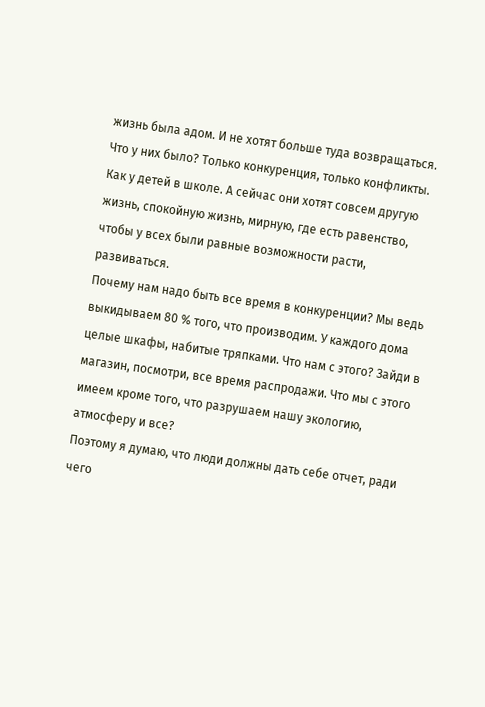жизнь была адом. И не хотят больше туда возвращаться.
Что у них было? Только конкуренция, только конфликты. Как у детей в школе. А сейчас они хотят совсем другую жизнь, спокойную жизнь, мирную, где есть равенство, чтобы у всех были равные возможности расти, развиваться.
Почему нам надо быть все время в конкуренции? Мы ведь выкидываем 80 % того, что производим. У каждого дома целые шкафы, набитые тряпками. Что нам с этого? Зайди в магазин, посмотри, все время распродажи. Что мы с этого имеем кроме того, что разрушаем нашу экологию, атмосферу и все?
Поэтому я думаю, что люди должны дать себе отчет, ради чего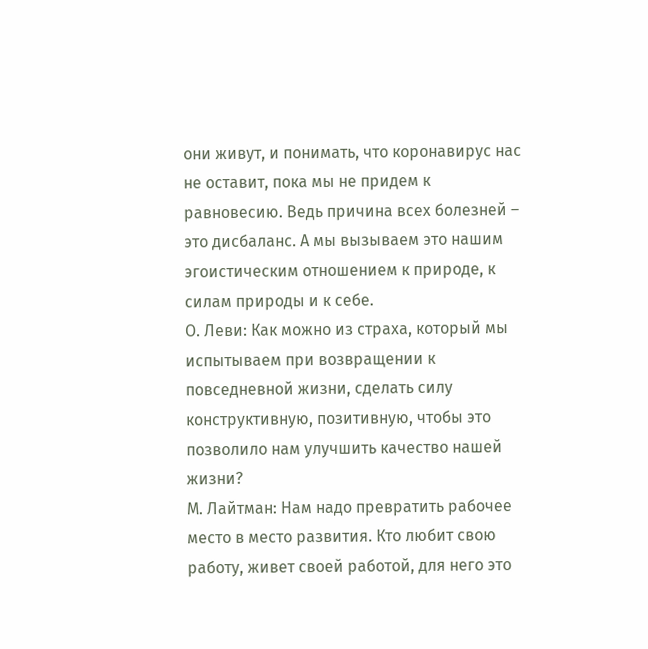они живут, и понимать, что коронавирус нас не оставит, пока мы не придем к равновесию. Ведь причина всех болезней – это дисбаланс. А мы вызываем это нашим эгоистическим отношением к природе, к силам природы и к себе.
О. Леви: Как можно из страха, который мы испытываем при возвращении к повседневной жизни, сделать силу конструктивную, позитивную, чтобы это позволило нам улучшить качество нашей жизни?
М. Лайтман: Нам надо превратить рабочее место в место развития. Кто любит свою работу, живет своей работой, для него это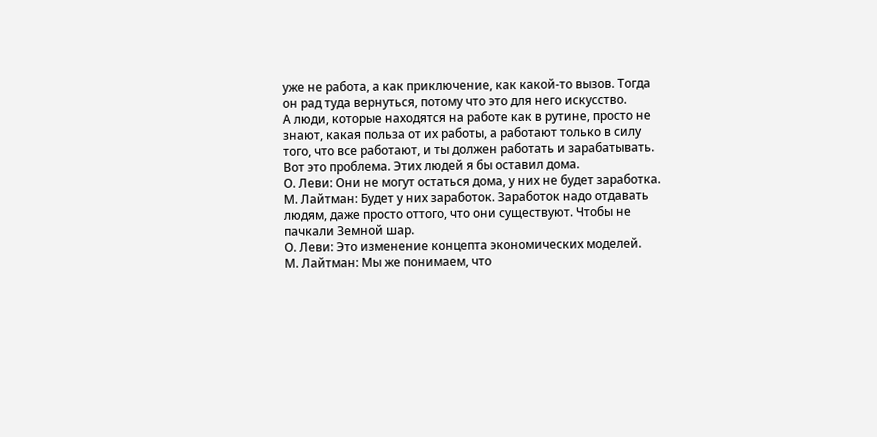уже не работа, а как приключение, как какой-то вызов. Тогда он рад туда вернуться, потому что это для него искусство.
А люди, которые находятся на работе как в рутине, просто не знают, какая польза от их работы, а работают только в силу того, что все работают, и ты должен работать и зарабатывать. Вот это проблема. Этих людей я бы оставил дома.
О. Леви: Они не могут остаться дома, у них не будет заработка.
М. Лайтман: Будет у них заработок. Заработок надо отдавать людям, даже просто оттого, что они существуют. Чтобы не пачкали Земной шар.
О. Леви: Это изменение концепта экономических моделей.
М. Лайтман: Мы же понимаем, что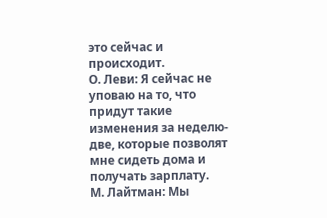это сейчас и происходит.
О. Леви: Я сейчас не уповаю на то, что придут такие изменения за неделю-две, которые позволят мне сидеть дома и получать зарплату.
М. Лайтман: Мы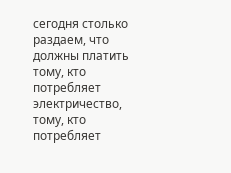сегодня столько раздаем, что должны платить тому, кто потребляет электричество, тому, кто потребляет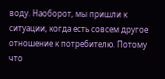воду. Наоборот, мы пришли к ситуации, когда есть совсем другое отношение к потребителю. Потому что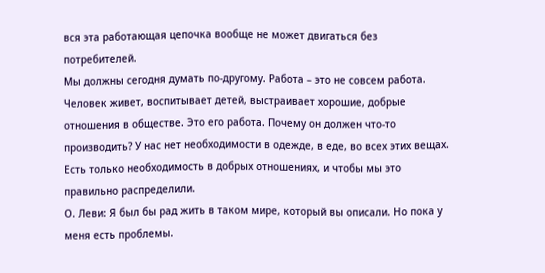вся эта работающая цепочка вообще не может двигаться без потребителей.
Мы должны сегодня думать по-другому. Работа – это не совсем работа. Человек живет, воспитывает детей, выстраивает хорошие, добрые отношения в обществе. Это его работа. Почему он должен что-то производить? У нас нет необходимости в одежде, в еде, во всех этих вещах. Есть только необходимость в добрых отношениях, и чтобы мы это правильно распределили.
О. Леви: Я был бы рад жить в таком мире, который вы описали. Но пока у меня есть проблемы.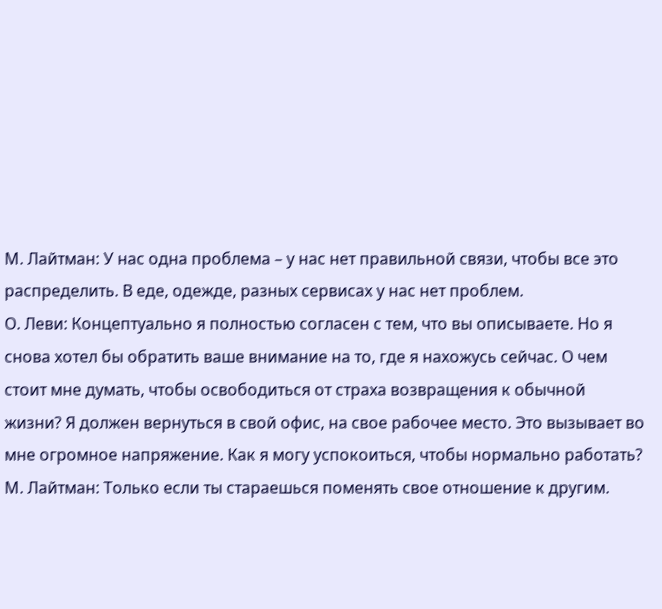М. Лайтман: У нас одна проблема – у нас нет правильной связи, чтобы все это распределить. В еде, одежде, разных сервисах у нас нет проблем.
О. Леви: Концептуально я полностью согласен с тем, что вы описываете. Но я снова хотел бы обратить ваше внимание на то, где я нахожусь сейчас. О чем стоит мне думать, чтобы освободиться от страха возвращения к обычной жизни? Я должен вернуться в свой офис, на свое рабочее место. Это вызывает во мне огромное напряжение. Как я могу успокоиться, чтобы нормально работать?
М. Лайтман: Только если ты стараешься поменять свое отношение к другим.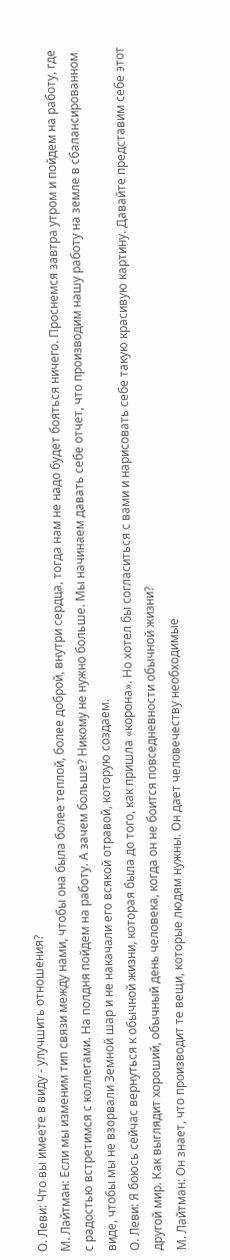О. Леви: Что вы имеете в виду - улучшить отношения?
М. Лайтман: Если мы изменим тип связи между нами, чтобы она была более теплой, более доброй, внутри сердца, тогда нам не надо будет бояться ничего. Проснемся завтра утром и пойдем на работу, где с радостью встретимся с коллегами. На полдня пойдем на работу. А зачем больше? Никому не нужно больше. Мы начинаем давать себе отчет, что производим нашу работу на земле в сбалансированном виде, чтобы мы не взорвали Земной шар и не накачали его всякой отравой, которую создаем.
О. Леви: Я боюсь сейчас вернуться к обычной жизни, которая была до того, как пришла «корона». Но хотел бы согласиться с вами и нарисовать себе такую красивую картину. Давайте представим себе этот другой мир. Как выглядит хороший, обычный день человека, когда он не боится повседневности обычной жизни?
М. Лайтман: Он знает, что производит те вещи, которые людям нужны. Он дает человечеству необходимые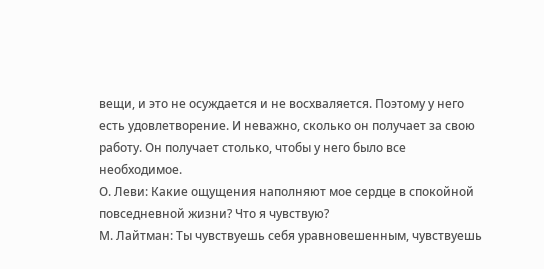вещи, и это не осуждается и не восхваляется. Поэтому у него есть удовлетворение. И неважно, сколько он получает за свою работу. Он получает столько, чтобы у него было все необходимое.
О. Леви: Какие ощущения наполняют мое сердце в спокойной повседневной жизни? Что я чувствую?
М. Лайтман: Ты чувствуешь себя уравновешенным, чувствуешь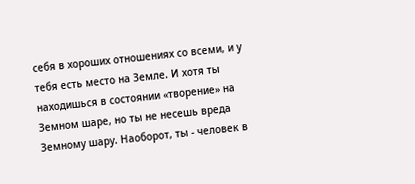себя в хороших отношениях со всеми, и у тебя есть место на Земле. И хотя ты находишься в состоянии «творение» на Земном шаре, но ты не несешь вреда Земному шару. Наоборот, ты - человек в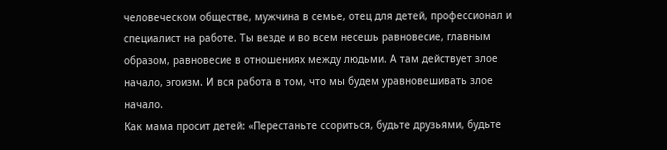человеческом обществе, мужчина в семье, отец для детей, профессионал и специалист на работе. Ты везде и во всем несешь равновесие, главным образом, равновесие в отношениях между людьми. А там действует злое начало, эгоизм. И вся работа в том, что мы будем уравновешивать злое начало.
Как мама просит детей: «Перестаньте ссориться, будьте друзьями, будьте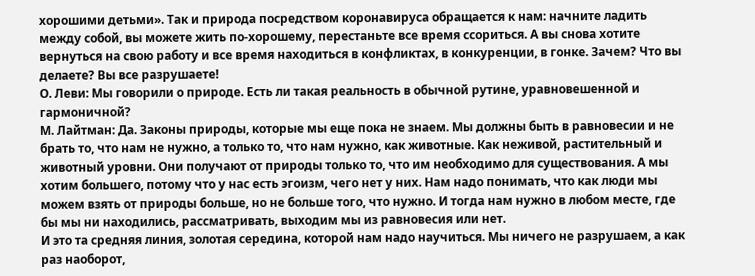хорошими детьми». Так и природа посредством коронавируса обращается к нам: начните ладить между собой, вы можете жить по-хорошему, перестаньте все время ссориться. А вы снова хотите вернуться на свою работу и все время находиться в конфликтах, в конкуренции, в гонке. Зачем? Что вы делаете? Вы все разрушаете!
О. Леви: Мы говорили о природе. Есть ли такая реальность в обычной рутине, уравновешенной и гармоничной?
М. Лайтман: Да. Законы природы, которые мы еще пока не знаем. Мы должны быть в равновесии и не брать то, что нам не нужно, а только то, что нам нужно, как животные. Как неживой, растительный и животный уровни. Они получают от природы только то, что им необходимо для существования. А мы хотим большего, потому что у нас есть эгоизм, чего нет у них. Нам надо понимать, что как люди мы можем взять от природы больше, но не больше того, что нужно. И тогда нам нужно в любом месте, где бы мы ни находились, рассматривать, выходим мы из равновесия или нет.
И это та средняя линия, золотая середина, которой нам надо научиться. Мы ничего не разрушаем, а как раз наоборот,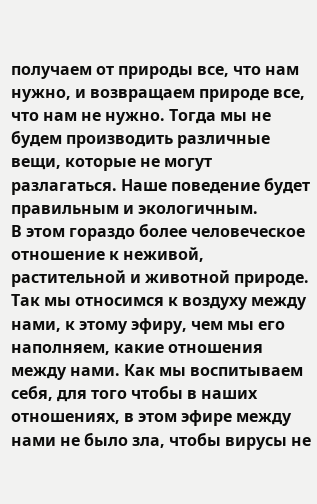получаем от природы все, что нам нужно, и возвращаем природе все, что нам не нужно. Тогда мы не будем производить различные вещи, которые не могут разлагаться. Наше поведение будет правильным и экологичным.
В этом гораздо более человеческое отношение к неживой, растительной и животной природе. Так мы относимся к воздуху между нами, к этому эфиру, чем мы его наполняем, какие отношения между нами. Как мы воспитываем себя, для того чтобы в наших отношениях, в этом эфире между нами не было зла, чтобы вирусы не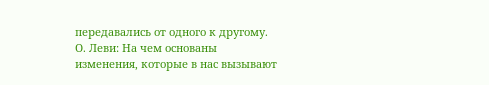передавались от одного к другому.
О. Леви: На чем основаны изменения, которые в нас вызывают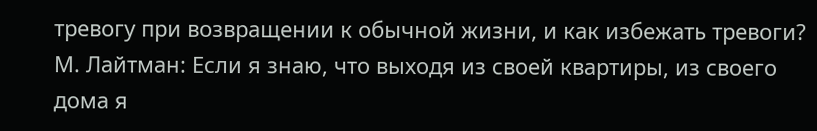тревогу при возвращении к обычной жизни, и как избежать тревоги?
М. Лайтман: Если я знаю, что выходя из своей квартиры, из своего дома я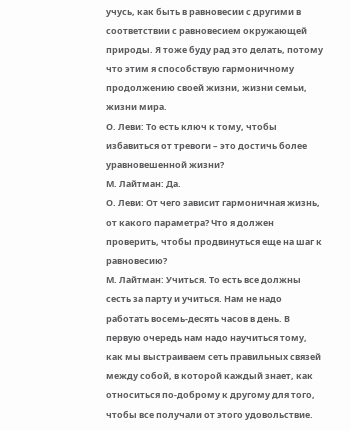учусь, как быть в равновесии с другими в соответствии с равновесием окружающей природы. Я тоже буду рад это делать, потому что этим я способствую гармоничному продолжению своей жизни, жизни семьи, жизни мира.
О. Леви: То есть ключ к тому, чтобы избавиться от тревоги – это достичь более уравновешенной жизни?
М. Лайтман: Да.
О. Леви: От чего зависит гармоничная жизнь, от какого параметра? Что я должен проверить, чтобы продвинуться еще на шаг к равновесию?
М. Лайтман: Учиться. То есть все должны сесть за парту и учиться. Нам не надо работать восемь-десять часов в день. В первую очередь нам надо научиться тому, как мы выстраиваем сеть правильных связей между собой, в которой каждый знает, как относиться по-доброму к другому для того, чтобы все получали от этого удовольствие.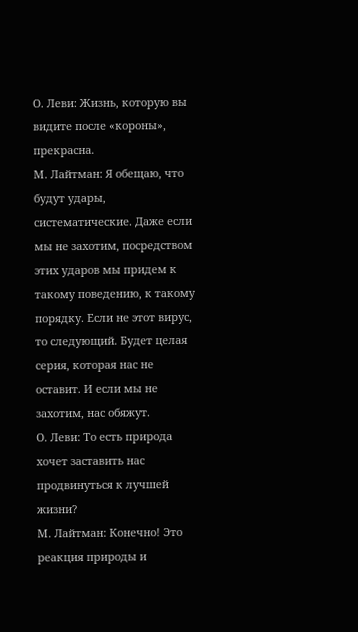О. Леви: Жизнь, которую вы видите после «короны», прекрасна.
М. Лайтман: Я обещаю, что будут удары, систематические. Даже если мы не захотим, посредством этих ударов мы придем к такому поведению, к такому порядку. Если не этот вирус, то следующий. Будет целая серия, которая нас не оставит. И если мы не захотим, нас обяжут.
О. Леви: То есть природа хочет заставить нас продвинуться к лучшей жизни?
М. Лайтман: Конечно! Это реакция природы и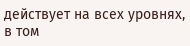действует на всех уровнях, в том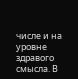числе и на уровне здравого смысла. В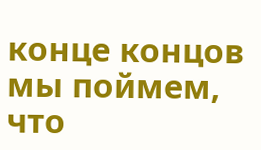конце концов мы поймем, что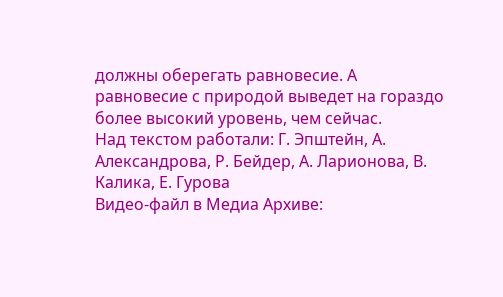должны оберегать равновесие. А равновесие с природой выведет на гораздо более высокий уровень, чем сейчас.
Над текстом работали: Г. Эпштейн, А. Александрова, Р. Бейдер, А. Ларионова, В. Калика, Е. Гурова
Видео-файл в Медиа Архиве: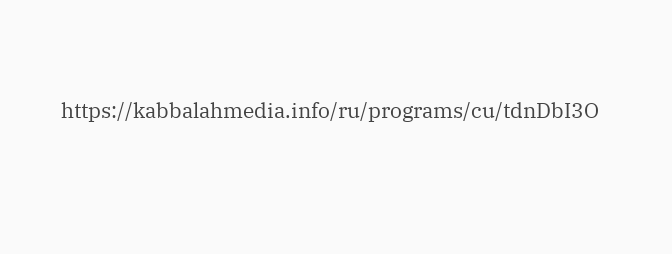https://kabbalahmedia.info/ru/programs/cu/tdnDbI3O